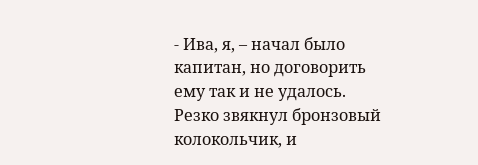- Ива, я, – начал было капитан, но договорить ему так и не удалось.
Резко звякнул бронзовый колокольчик, и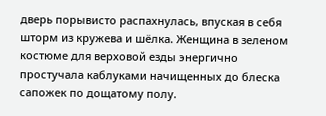дверь порывисто распахнулась, впуская в себя шторм из кружева и шёлка. Женщина в зеленом костюме для верховой езды энергично простучала каблуками начищенных до блеска сапожек по дощатому полу.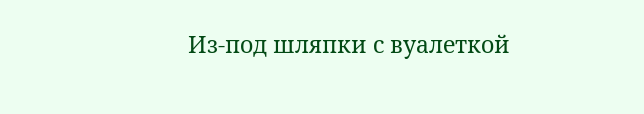Из-под шляпки с вуалеткой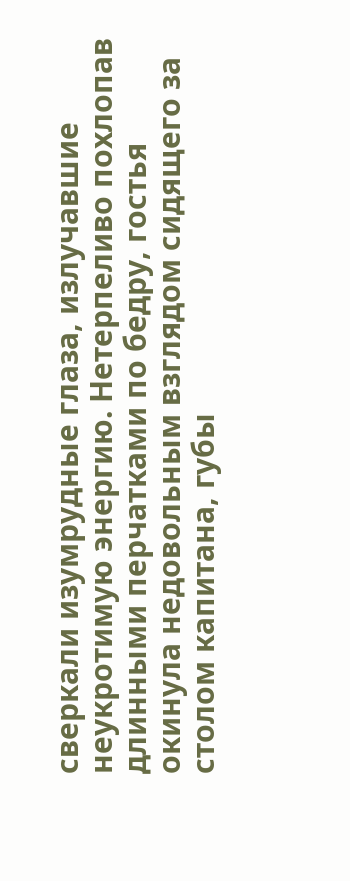сверкали изумрудные глаза, излучавшие неукротимую энергию. Нетерпеливо похлопав длинными перчатками по бедру, гостья окинула недовольным взглядом сидящего за столом капитана, губы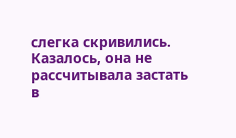слегка скривились. Казалось, она не рассчитывала застать в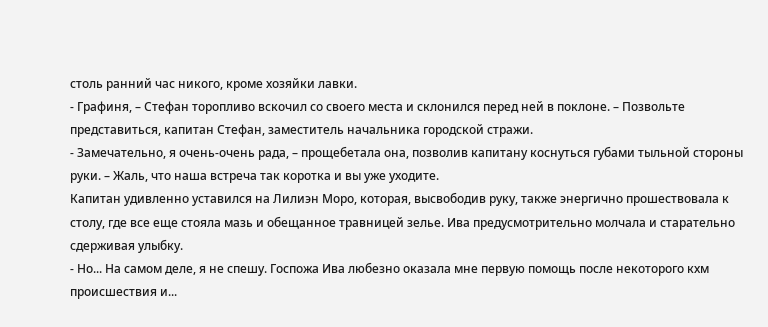столь ранний час никого, кроме хозяйки лавки.
- Графиня, – Стефан торопливо вскочил со своего места и склонился перед ней в поклоне. – Позвольте представиться, капитан Стефан, заместитель начальника городской стражи.
- Замечательно, я очень-очень рада, – прощебетала она, позволив капитану коснуться губами тыльной стороны руки. – Жаль, что наша встреча так коротка и вы уже уходите.
Капитан удивленно уставился на Лилиэн Моро, которая, высвободив руку, также энергично прошествовала к столу, где все еще стояла мазь и обещанное травницей зелье. Ива предусмотрительно молчала и старательно сдерживая улыбку.
- Но... На самом деле, я не спешу. Госпожа Ива любезно оказала мне первую помощь после некоторого кхм происшествия и...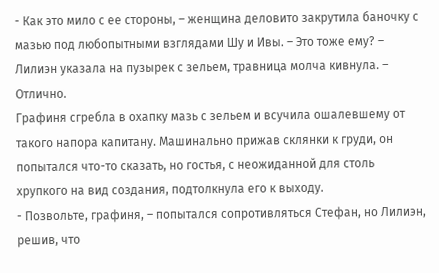- Как это мило с ее стороны, – женщина деловито закрутила баночку с мазью под любопытными взглядами Шу и Ивы. – Это тоже ему? – Лилиэн указала на пузырек с зельем, травница молча кивнула. – Отлично.
Графиня сгребла в охапку мазь с зельем и всучила ошалевшему от такого напора капитану. Машинально прижав склянки к груди, он попытался что-то сказать, но гостья, с неожиданной для столь хрупкого на вид создания, подтолкнула его к выходу.
- Позвольте, графиня, – попытался сопротивляться Стефан, но Лилиэн, решив, что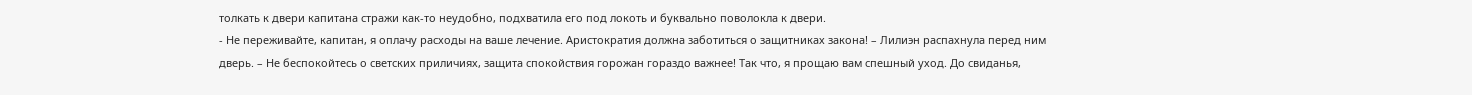толкать к двери капитана стражи как-то неудобно, подхватила его под локоть и буквально поволокла к двери.
- Не переживайте, капитан, я оплачу расходы на ваше лечение. Аристократия должна заботиться о защитниках закона! – Лилиэн распахнула перед ним дверь. – Не беспокойтесь о светских приличиях, защита спокойствия горожан гораздо важнее! Так что, я прощаю вам спешный уход. До свиданья,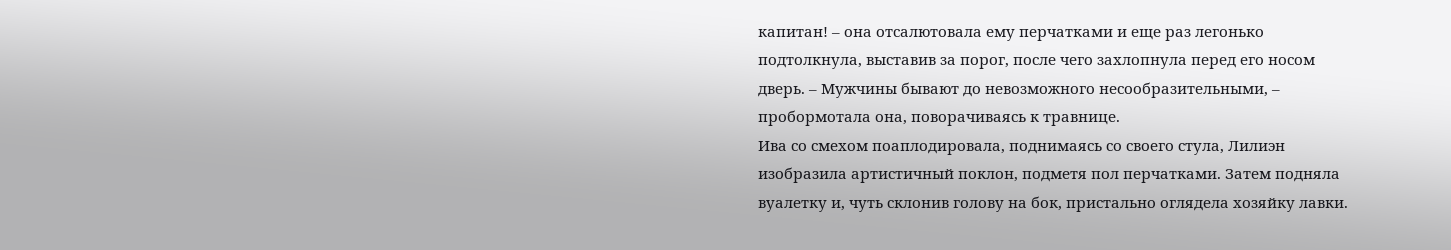капитан! – она отсалютовала ему перчатками и еще раз легонько подтолкнула, выставив за порог, после чего захлопнула перед его носом дверь. – Мужчины бывают до невозможного несообразительными, – пробормотала она, поворачиваясь к травнице.
Ива со смехом поаплодировала, поднимаясь со своего стула, Лилиэн изобразила артистичный поклон, подметя пол перчатками. Затем подняла вуалетку и, чуть склонив голову на бок, пристально оглядела хозяйку лавки.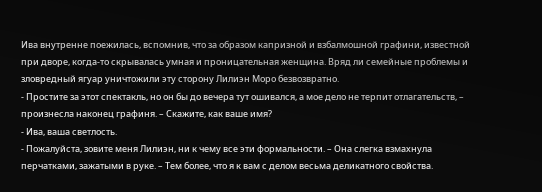Ива внутренне поежилась, вспомнив, что за образом капризной и взбалмошной графини, известной при дворе, когда-то скрывалась умная и проницательная женщина. Вряд ли семейные проблемы и зловредный ягуар уничтожили эту сторону Лилиэн Моро безвозвратно.
- Простите за этот спектакль, но он бы до вечера тут ошивался, а мое дело не терпит отлагательств, – произнесла наконец графиня. – Скажите, как ваше имя?
- Ива, ваша светлость.
- Пожалуйста, зовите меня Лилиэн, ни к чему все эти формальности. – Она слегка взмахнула перчатками, зажатыми в руке. – Тем более, что я к вам с делом весьма деликатного свойства.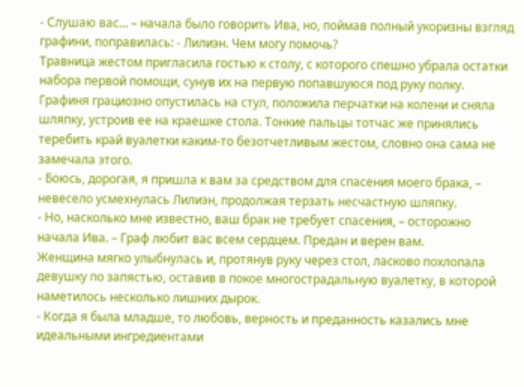- Слушаю вас... – начала было говорить Ива, но, поймав полный укоризны взгляд графини, поправилась: - Лилиэн. Чем могу помочь?
Травница жестом пригласила гостью к столу, с которого спешно убрала остатки набора первой помощи, сунув их на первую попавшуюся под руку полку. Графиня грациозно опустилась на стул, положила перчатки на колени и сняла шляпку, устроив ее на краешке стола. Тонкие пальцы тотчас же принялись теребить край вуалетки каким-то безотчетливым жестом, словно она сама не замечала этого.
- Боюсь, дорогая, я пришла к вам за средством для спасения моего брака, – невесело усмехнулась Лилиэн, продолжая терзать несчастную шляпку.
- Но, насколько мне известно, ваш брак не требует спасения, – осторожно начала Ива. – Граф любит вас всем сердцем. Предан и верен вам.
Женщина мягко улыбнулась и, протянув руку через стол, ласково похлопала девушку по запястью, оставив в покое многострадальную вуалетку, в которой наметилось несколько лишних дырок.
- Когда я была младше, то любовь, верность и преданность казались мне идеальными ингредиентами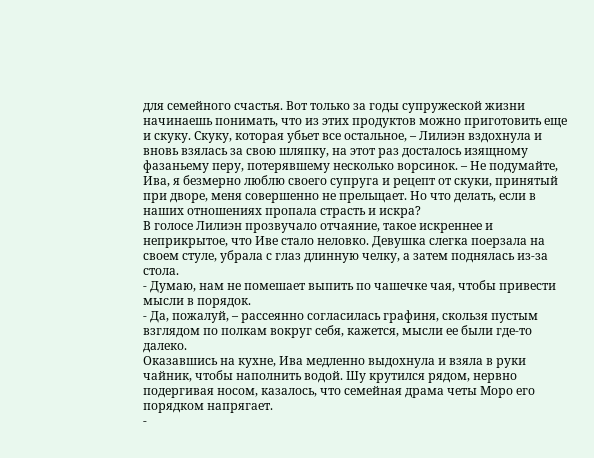для семейного счастья. Вот только за годы супружеской жизни начинаешь понимать, что из этих продуктов можно приготовить еще и скуку. Скуку, которая убьет все остальное, – Лилиэн вздохнула и вновь взялась за свою шляпку, на этот раз досталось изящному фазаньему перу, потерявшему несколько ворсинок. – Не подумайте, Ива, я безмерно люблю своего супруга и рецепт от скуки, принятый при дворе, меня совершенно не прельщает. Но что делать, если в наших отношениях пропала страсть и искра?
В голосе Лилиэн прозвучало отчаяние, такое искреннее и неприкрытое, что Иве стало неловко. Девушка слегка поерзала на своем стуле, убрала с глаз длинную челку, а затем поднялась из-за стола.
- Думаю, нам не помешает выпить по чашечке чая, чтобы привести мысли в порядок.
- Да, пожалуй, – рассеянно согласилась графиня, скользя пустым взглядом по полкам вокруг себя, кажется, мысли ее были где-то далеко.
Оказавшись на кухне, Ива медленно выдохнула и взяла в руки чайник, чтобы наполнить водой. Шу крутился рядом, нервно подергивая носом, казалось, что семейная драма четы Моро его порядком напрягает.
-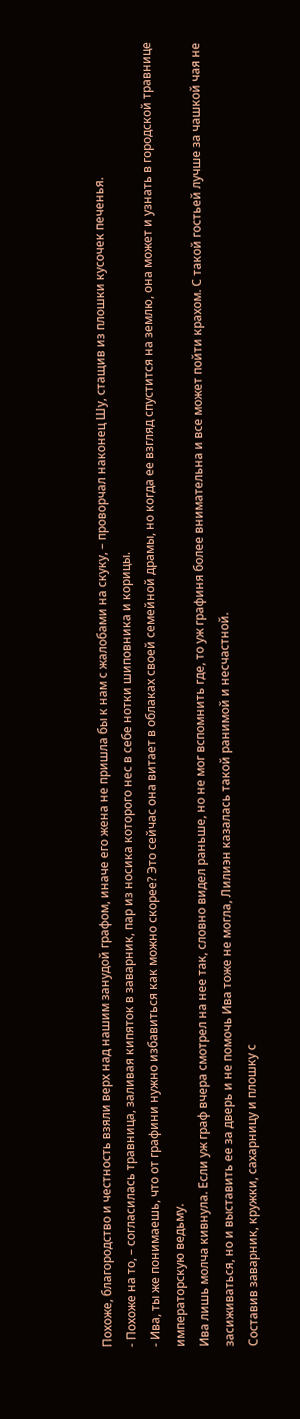Похоже, благородство и честность взяли верх над нашим занудой графом, иначе его жена не пришла бы к нам с жалобами на скуку, – проворчал наконец Шу, стащив из плошки кусочек печенья.
- Похоже на то, – согласилась травница, заливая кипяток в заварник, пар из носика которого нес в себе нотки шиповника и корицы.
- Ива, ты же понимаешь, что от графини нужно избавиться как можно скорее? Это сейчас она витает в облаках своей семейной драмы, но когда ее взгляд спустится на землю, она может и узнать в городской травнице императорскую ведьму.
Ива лишь молча кивнула. Если уж граф вчера смотрел на нее так, словно видел раньше, но не мог вспомнить где, то уж графиня более внимательна и все может пойти крахом. С такой гостьей лучше за чашкой чая не засиживаться, но и выставить ее за дверь и не помочь Ива тоже не могла, Лилиэн казалась такой ранимой и несчастной.
Составив заварник, кружки, сахарницу и плошку с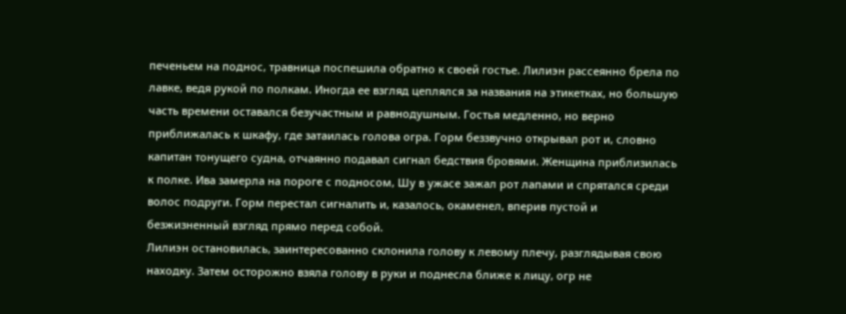печеньем на поднос, травница поспешила обратно к своей гостье. Лилиэн рассеянно брела по лавке, ведя рукой по полкам. Иногда ее взгляд цеплялся за названия на этикетках, но большую часть времени оставался безучастным и равнодушным. Гостья медленно, но верно приближалась к шкафу, где затаилась голова огра. Горм беззвучно открывал рот и, словно капитан тонущего судна, отчаянно подавал сигнал бедствия бровями. Женщина приблизилась к полке. Ива замерла на пороге с подносом, Шу в ужасе зажал рот лапами и спрятался среди волос подруги. Горм перестал сигналить и, казалось, окаменел, вперив пустой и безжизненный взгляд прямо перед собой.
Лилиэн остановилась, заинтересованно склонила голову к левому плечу, разглядывая свою находку. Затем осторожно взяла голову в руки и поднесла ближе к лицу, огр не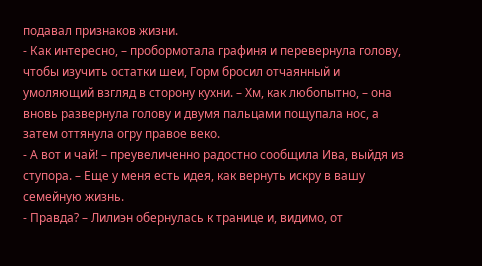подавал признаков жизни.
- Как интересно, – пробормотала графиня и перевернула голову, чтобы изучить остатки шеи, Горм бросил отчаянный и умоляющий взгляд в сторону кухни. – Хм, как любопытно, – она вновь развернула голову и двумя пальцами пощупала нос, а затем оттянула огру правое веко.
- А вот и чай! – преувеличенно радостно сообщила Ива, выйдя из ступора. – Еще у меня есть идея, как вернуть искру в вашу семейную жизнь.
- Правда? – Лилиэн обернулась к транице и, видимо, от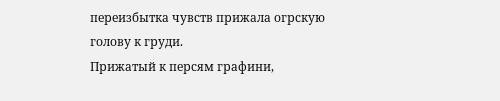переизбытка чувств прижала огрскую голову к груди.
Прижатый к персям графини,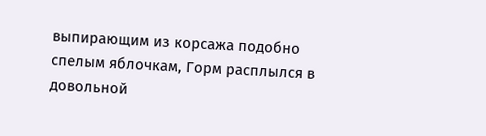выпирающим из корсажа подобно спелым яблочкам, Горм расплылся в довольной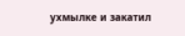ухмылке и закатил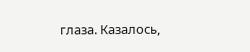глаза. Казалось,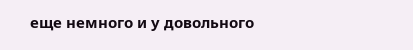еще немного и у довольного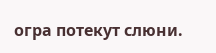огра потекут слюни.